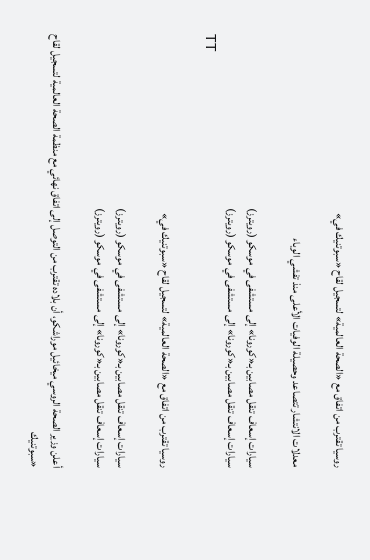روسيا تقترب من اتفاق مع «الصحة العالمية» لتسجيل لقاح «سبوتنيك في»

معدلات الانتشار تتصاعد وحصيلة الوفيات الأعلى منذ تفشي الوباء

سيارات إسعاف تنقل مصابين بـ«كورونا» إلى مستشفى في موسكو (رويترز)
سيارات إسعاف تنقل مصابين بـ«كورونا» إلى مستشفى في موسكو (رويترز)
TT

روسيا تقترب من اتفاق مع «الصحة العالمية» لتسجيل لقاح «سبوتنيك في»

سيارات إسعاف تنقل مصابين بـ«كورونا» إلى مستشفى في موسكو (رويترز)
سيارات إسعاف تنقل مصابين بـ«كورونا» إلى مستشفى في موسكو (رويترز)

أعلن وزير الصحة الروسي ميخائيل موراشكو، أن بلاده تقترب من التوصل إلى اتفاق نهائي مع منظمة الصحة العالمية لتسجيل لقاح «سبوتنيك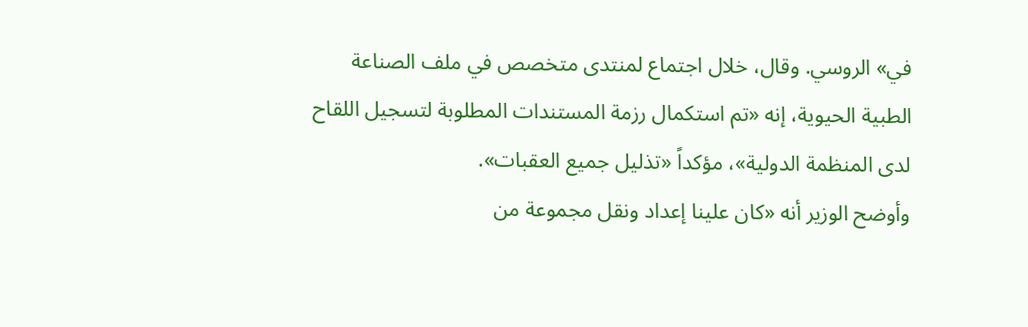في» الروسي. وقال، خلال اجتماع لمنتدى متخصص في ملف الصناعة الطبية الحيوية، إنه «تم استكمال رزمة المستندات المطلوبة لتسجيل اللقاح لدى المنظمة الدولية»، مؤكداً «تذليل جميع العقبات».
وأوضح الوزير أنه «كان علينا إعداد ونقل مجموعة من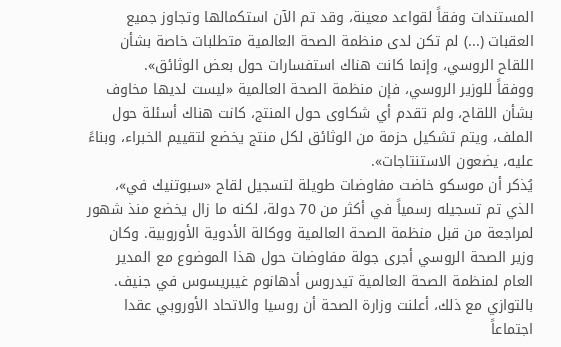المستندات وفقاً لقواعد معينة، وقد تم الآن استكمالها وتجاوز جميع العقبات (...) لم تكن لدى منظمة الصحة العالمية متطلبات خاصة بشأن اللقاح الروسي، وإنما كانت هناك استفسارات حول بعض الوثائق».
ووفقاً للوزير الروسي، فإن منظمة الصحة العالمية «ليست لديها مخاوف بشأن اللقاح، ولم تقدم أي شكاوى حول المنتج، كانت هناك أسئلة حول الملف، ويتم تشكيل حزمة من الوثائق لكل منتج يخضع لتقييم الخبراء، وبناءً عليه، يضعون الاستنتاجات».
يُذكر أن موسكو خاضت مفاوضات طويلة لتسجيل لقاح «سبوتنيك في»، الذي تم تسجيله رسمياً في أكثر من 70 دولة، لكنه ما زال يخضع منذ شهور لمراجعة من قبل منظمة الصحة العالمية ووكالة الأدوية الأوروبية. وكان وزير الصحة الروسي أجرى جولة مفاوضات حول هذا الموضوع مع المدير العام لمنظمة الصحة العالمية تيدروس أدهانوم غيبريسوس في جنيف. بالتوازي مع ذلك، أعلنت وزارة الصحة أن روسيا والاتحاد الأوروبي عقدا اجتماعاً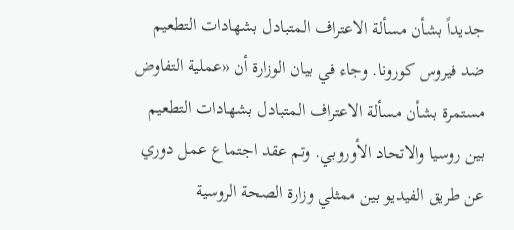جديداً بشأن مسألة الاعتراف المتبادل بشهادات التطعيم ضد فيروس كورونا. وجاء في بيان الوزارة أن «عملية التفاوض مستمرة بشأن مسألة الاعتراف المتبادل بشهادات التطعيم بين روسيا والاتحاد الأوروبي. وتم عقد اجتماع عمل دوري عن طريق الفيديو بين ممثلي وزارة الصحة الروسية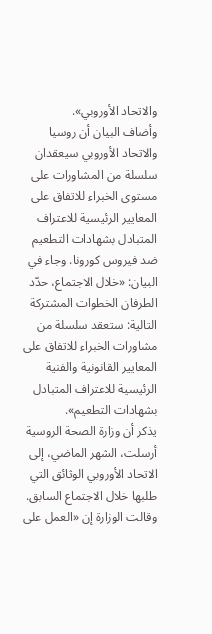والاتحاد الأوروبي».
وأضاف البيان أن روسيا والاتحاد الأوروبي سيعقدان سلسلة من المشاورات على مستوى الخبراء للاتفاق على المعايير الرئيسية للاعتراف المتبادل بشهادات التطعيم ضد فيروس كورونا. وجاء في البيان: «خلال الاجتماع، حدّد الطرفان الخطوات المشتركة التالية: ستعقد سلسلة من مشاورات الخبراء للاتفاق على المعايير القانونية والفنية الرئيسية للاعتراف المتبادل بشهادات التطعيم».
يذكر أن وزارة الصحة الروسية أرسلت، الشهر الماضي، إلى الاتحاد الأوروبي الوثائق التي طلبها خلال الاجتماع السابق. وقالت الوزارة إن «العمل على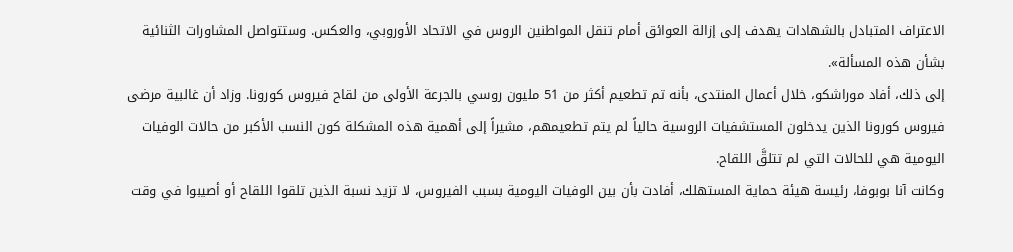الاعتراف المتبادل بالشهادات يهدف إلى إزالة العوائق أمام تنقل المواطنين الروس في الاتحاد الأوروبي، والعكس. وستتواصل المشاورات الثنائية بشأن هذه المسألة».
إلى ذلك، أفاد موراشكو، خلال أعمال المنتدى، بأنه تم تطعيم أكثر من 51 مليون روسي بالجرعة الأولى من لقاح فيروس كورونا. وزاد أن غالبية مرضى فيروس كورونا الذين يدخلون المستشفيات الروسية حالياً لم يتم تطعيمهم، مشيراً إلى أهمية هذه المشكلة كون النسب الأكبر من حالات الوفيات اليومية هي للحالات التي لم تتلقَّ اللقاح.
وكانت آنا بوبوفا، رئيسة هيئة حماية المستهلك، أفادت بأن بين الوفيات اليومية بسبب الفيروس، لا تزيد نسبة الذين تلقوا اللقاح أو أصيبوا في وقت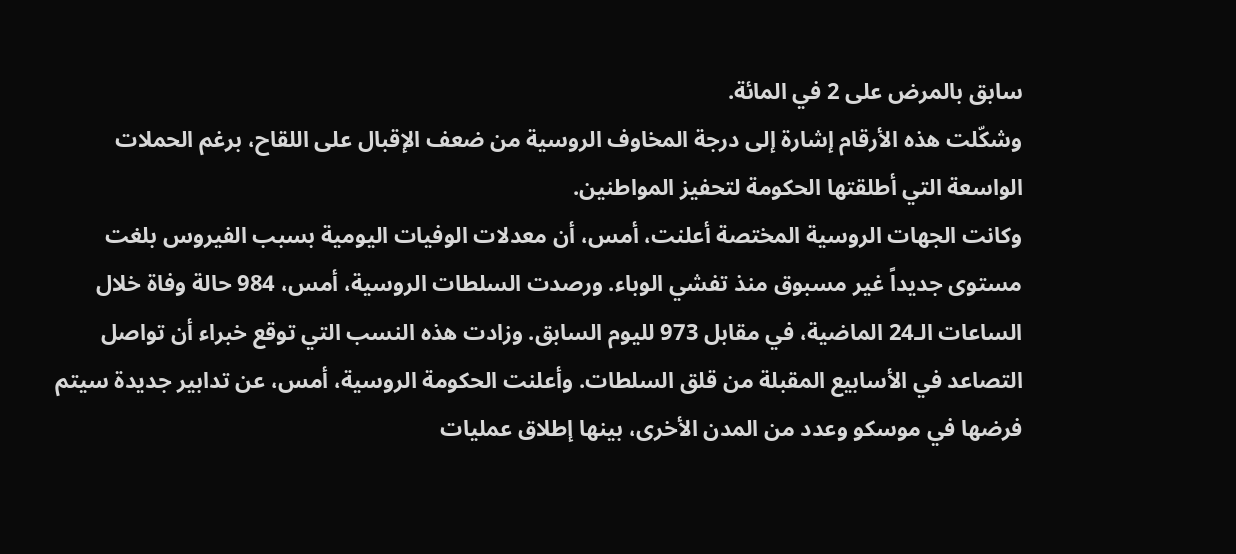سابق بالمرض على 2 في المائة.
وشكّلت هذه الأرقام إشارة إلى درجة المخاوف الروسية من ضعف الإقبال على اللقاح، برغم الحملات الواسعة التي أطلقتها الحكومة لتحفيز المواطنين.
وكانت الجهات الروسية المختصة أعلنت، أمس، أن معدلات الوفيات اليومية بسبب الفيروس بلغت مستوى جديداً غير مسبوق منذ تفشي الوباء. ورصدت السلطات الروسية، أمس، 984 حالة وفاة خلال الساعات الـ24 الماضية، في مقابل 973 لليوم السابق. وزادت هذه النسب التي توقع خبراء أن تواصل التصاعد في الأسابيع المقبلة من قلق السلطات. وأعلنت الحكومة الروسية، أمس، عن تدابير جديدة سيتم فرضها في موسكو وعدد من المدن الأخرى، بينها إطلاق عمليات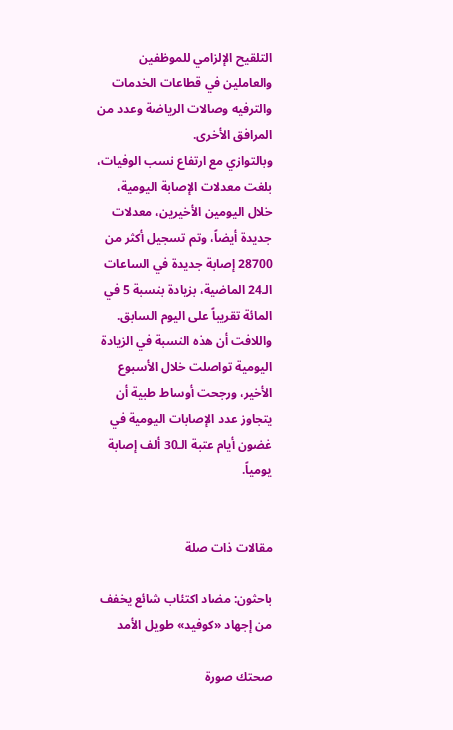التلقيح الإلزامي للموظفين والعاملين في قطاعات الخدمات والترفيه وصالات الرياضة وعدد من المرافق الأخرى.
وبالتوازي مع ارتفاع نسب الوفيات، بلغت معدلات الإصابة اليومية، خلال اليومين الأخيرين، معدلات جديدة أيضاً، وتم تسجيل أكثر من 28700 إصابة جديدة في الساعات الـ24 الماضية، بزيادة بنسبة 5 في المائة تقريباً على اليوم السابق. واللافت أن هذه النسبة في الزيادة اليومية تواصلت خلال الأسبوع الأخير، ورجحت أوساط طبية أن يتجاوز عدد الإصابات اليومية في غضون أيام عتبة الـ30 ألف إصابة يومياً.


مقالات ذات صلة

باحثون: مضاد اكتئاب شائع يخفف من إجهاد «كوفيد» طويل الأمد

صحتك صورة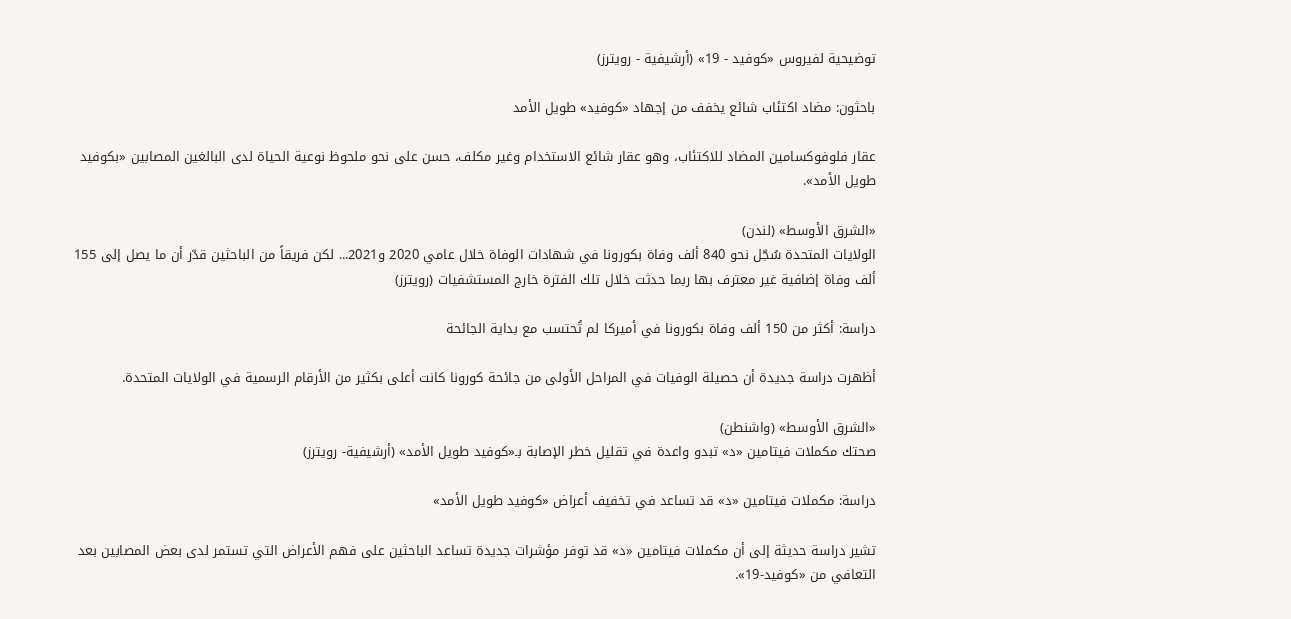توضيحية لفيروس «كوفيد - 19» (أرشيفية - رويترز)

باحثون: مضاد اكتئاب شائع يخفف من إجهاد «كوفيد» طويل الأمد

عقار فلوفوكسامين المضاد للاكتئاب، وهو عقار شائع الاستخدام وغير مكلف، حسن على نحو ملحوظ نوعية الحياة لدى البالغين المصابين «بكوفيد طويل الأمد».

«الشرق الأوسط» (لندن)
الولايات المتحدة سُجّل نحو 840 ألف وفاة بكورونا في شهادات الوفاة خلال عامي 2020 و2021... لكن فريقاً من الباحثين قدّر أن ما يصل إلى 155 ألف وفاة إضافية غير معترف بها ربما حدثت خلال تلك الفترة خارج المستشفيات (رويترز)

دراسة: أكثر من 150 ألف وفاة بكورونا في أميركا لم تُحتسب مع بداية الجائحة

أظهرت دراسة جديدة أن حصيلة الوفيات في المراحل الأولى من جائحة كورونا كانت أعلى بكثير من الأرقام الرسمية في الولايات المتحدة.

«الشرق الأوسط» (واشنطن)
صحتك مكملات فيتامين «د» تبدو واعدة في تقليل خطر الإصابة بـ«كوفيد طويل الأمد» (أرشيفية- رويترز)

دراسة: مكملات فيتامين «د» قد تساعد في تخفيف أعراض «كوفيد طويل الأمد»

تشير دراسة حديثة إلى أن مكملات فيتامين «د» قد توفر مؤشرات جديدة تساعد الباحثين على فهم الأعراض التي تستمر لدى بعض المصابين بعد التعافي من «كوفيد-19».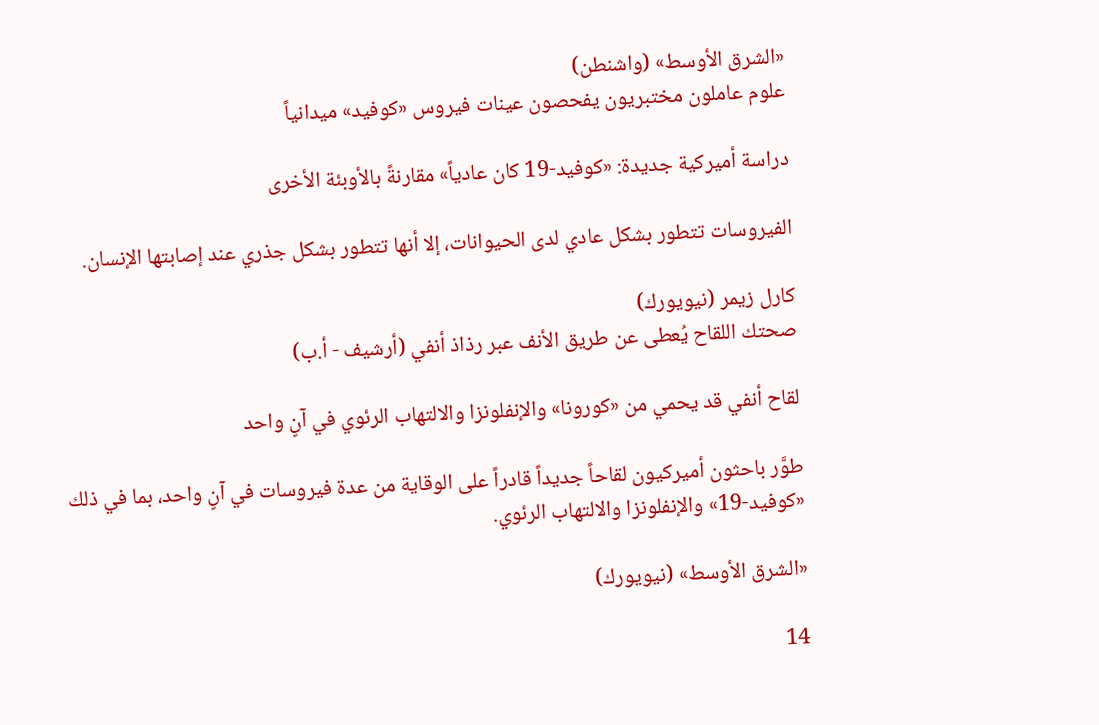«الشرق الأوسط» (واشنطن)
علوم عاملون مختبريون يفحصون عينات فيروس «كوفيد» ميدانياً

دراسة أميركية جديدة: «كوفيد-19 كان عادياً» مقارنةً بالأوبئة الأخرى

الفيروسات تتطور بشكل عادي لدى الحيوانات، إلا أنها تتطور بشكل جذري عند إصابتها الإنسان.

كارل زيمر (نيويورك)
صحتك اللقاح يُعطى عن طريق الأنف عبر رذاذ أنفي (أرشيف - أ.ب)

لقاح أنفي قد يحمي من «كورونا» والإنفلونزا والالتهاب الرئوي في آنٍ واحد

طوَّر باحثون أميركيون لقاحاً جديداً قادراً على الوقاية من عدة فيروسات في آنٍ واحد، بما في ذلك «كوفيد-19» والإنفلونزا والالتهاب الرئوي.

«الشرق الأوسط» (نيويورك)

14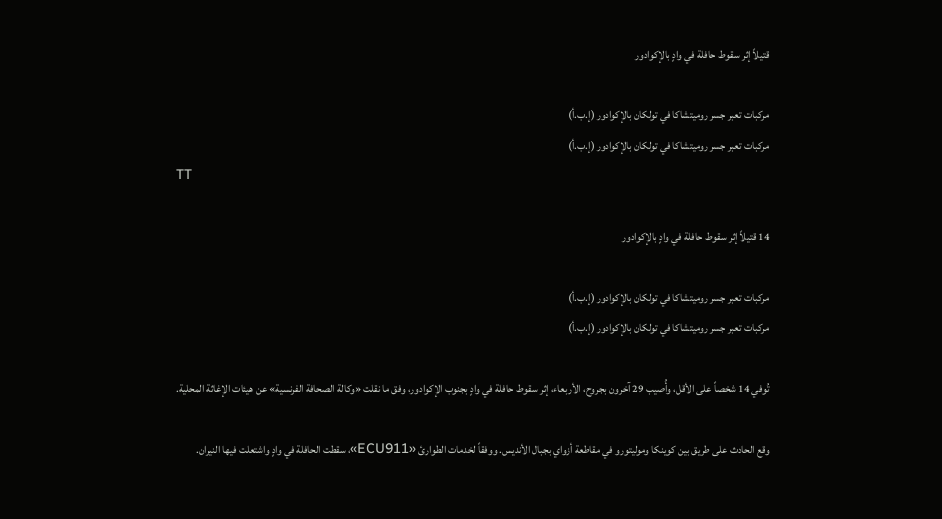قتيلاً إثر سقوط حافلة في وادٍ بالإكوادور

مركبات تعبر جسر روميتشاكا في تولكان بالإكوادور (إ.ب.أ)
مركبات تعبر جسر روميتشاكا في تولكان بالإكوادور (إ.ب.أ)
TT

14 قتيلاً إثر سقوط حافلة في وادٍ بالإكوادور

مركبات تعبر جسر روميتشاكا في تولكان بالإكوادور (إ.ب.أ)
مركبات تعبر جسر روميتشاكا في تولكان بالإكوادور (إ.ب.أ)

تُوفي 14 شخصاً على الأقل، وأُصيب 29 آخرون بجروح، الأربعاء، إثر سقوط حافلة في وادٍ بجنوب الإكوادور، وفق ما نقلت «وكالة الصحافة الفرنسية» عن هيئات الإغاثة المحلية.

وقع الحادث على طريق بين كوينكا وموليتورو في مقاطعة أزواي بجبال الأنديس. ووفقاً لخدمات الطوارئ «ECU911»، سقطت الحافلة في وادٍ واشتعلت فيها النيران.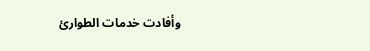وأفادت خدمات الطوارئ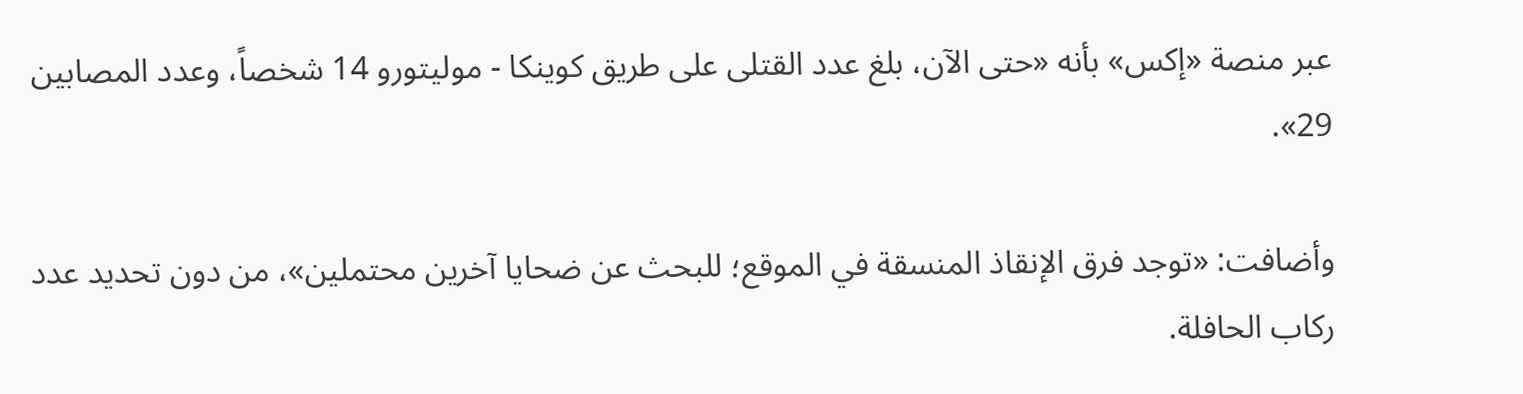عبر منصة «إكس» بأنه «حتى الآن، بلغ عدد القتلى على طريق كوينكا - موليتورو 14 شخصاً، وعدد المصابين 29».

وأضافت: «توجد فرق الإنقاذ المنسقة في الموقع؛ للبحث عن ضحايا آخرين محتملين»، من دون تحديد عدد ركاب الحافلة.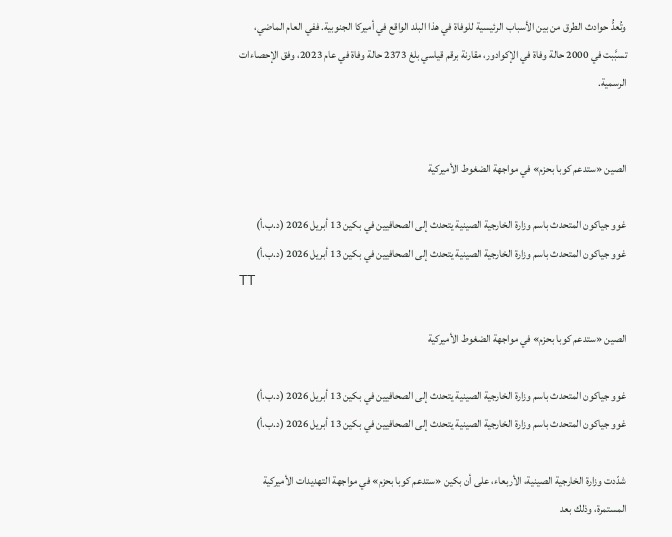وتُعدُّ حوادث الطرق من بين الأسباب الرئيسية للوفاة في هذا البلد الواقع في أميركا الجنوبية. ففي العام الماضي، تسبَّبت في 2000 حالة وفاة في الإكوادور، مقارنة برقم قياسي بلغ 2373 حالة وفاة في عام 2023، وفق الإحصاءات الرسمية.


الصين «ستدعم كوبا بحزم» في مواجهة الضغوط الأميركية

غوو جياكون المتحدث باسم وزارة الخارجية الصينية يتحدث إلى الصحافيين في بكين 13 أبريل 2026 (د.ب.أ)
غوو جياكون المتحدث باسم وزارة الخارجية الصينية يتحدث إلى الصحافيين في بكين 13 أبريل 2026 (د.ب.أ)
TT

الصين «ستدعم كوبا بحزم» في مواجهة الضغوط الأميركية

غوو جياكون المتحدث باسم وزارة الخارجية الصينية يتحدث إلى الصحافيين في بكين 13 أبريل 2026 (د.ب.أ)
غوو جياكون المتحدث باسم وزارة الخارجية الصينية يتحدث إلى الصحافيين في بكين 13 أبريل 2026 (د.ب.أ)

شدّدت وزارة الخارجية الصينية، الأربعاء، على أن بكين «ستدعم كوبا بحزم» في مواجهة التهديدات الأميركية المستمرة، وذلك بعد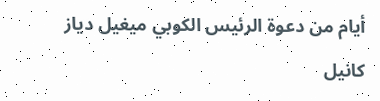أيام من دعوة الرئيس الكوبي ميغيل دياز كانيل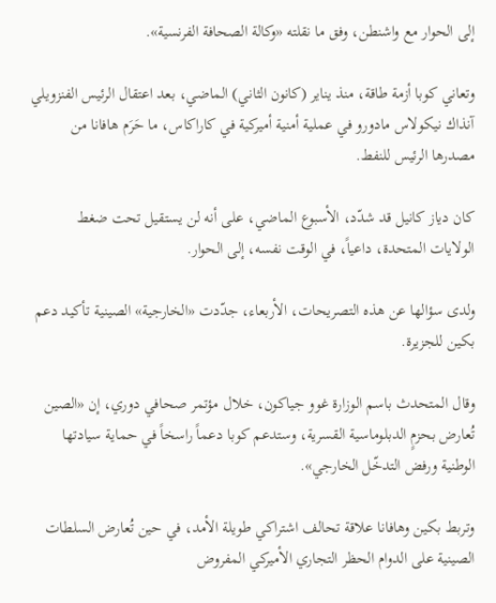إلى الحوار مع واشنطن، وفق ما نقلته «وكالة الصحافة الفرنسية».

وتعاني كوبا أزمة طاقة، منذ يناير (كانون الثاني) الماضي، بعد اعتقال الرئيس الفنزويلي آنذاك نيكولاس مادورو في عملية أمنية أميركية في كاراكاس، ما حَرَم هافانا من مصدرها الرئيس للنفط.

كان دياز كانيل قد شدّد، الأسبوع الماضي، على أنه لن يستقيل تحت ضغط الولايات المتحدة، داعياً، في الوقت نفسه، إلى الحوار.

ولدى سؤالها عن هذه التصريحات، الأربعاء، جدّدت «الخارجية» الصينية تأكيد دعم بكين للجزيرة.

وقال المتحدث باسم الوزارة غوو جياكون، خلال مؤتمر صحافي دوري، إن «الصين تُعارض بحزمٍ الدبلوماسية القسرية، وستدعم كوبا دعماً راسخاً في حماية سيادتها الوطنية ورفض التدخّل الخارجي».

وتربط بكين وهافانا علاقة تحالف اشتراكي طويلة الأمد، في حين تُعارض السلطات الصينية على الدوام الحظر التجاري الأميركي المفروض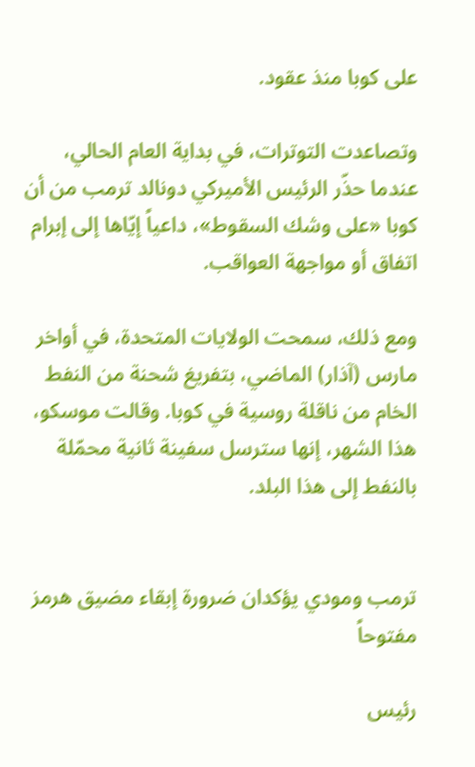على كوبا منذ عقود.

وتصاعدت التوترات، في بداية العام الحالي، عندما حذّر الرئيس الأميركي دونالد ترمب من أن كوبا «على وشك السقوط»، داعياً إيّاها إلى إبرام اتفاق أو مواجهة العواقب.

ومع ذلك، سمحت الولايات المتحدة، في أواخر مارس (آذار) الماضي، بتفريغ شحنة من النفط الخام من ناقلة روسية في كوبا. وقالت موسكو، هذا الشهر، إنها سترسل سفينة ثانية محمّلة بالنفط إلى هذا البلد.


ترمب ومودي يؤكدان ضرورة إبقاء مضيق هرمز مفتوحاً

رئيس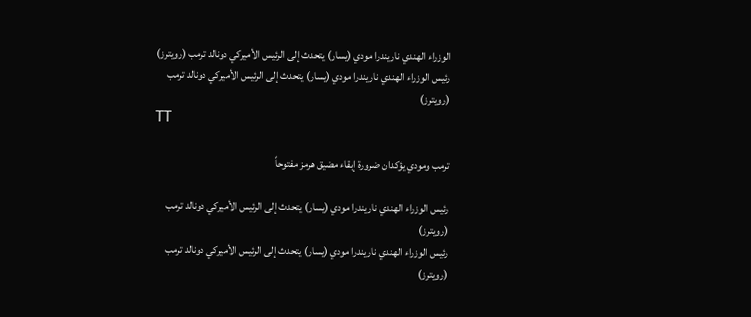الوزراء الهندي ناريندرا مودي (يسار) يتحدث إلى الرئيس الأميركي دونالد ترمب (رويترز)
رئيس الوزراء الهندي ناريندرا مودي (يسار) يتحدث إلى الرئيس الأميركي دونالد ترمب (رويترز)
TT

ترمب ومودي يؤكدان ضرورة إبقاء مضيق هرمز مفتوحاً

رئيس الوزراء الهندي ناريندرا مودي (يسار) يتحدث إلى الرئيس الأميركي دونالد ترمب (رويترز)
رئيس الوزراء الهندي ناريندرا مودي (يسار) يتحدث إلى الرئيس الأميركي دونالد ترمب (رويترز)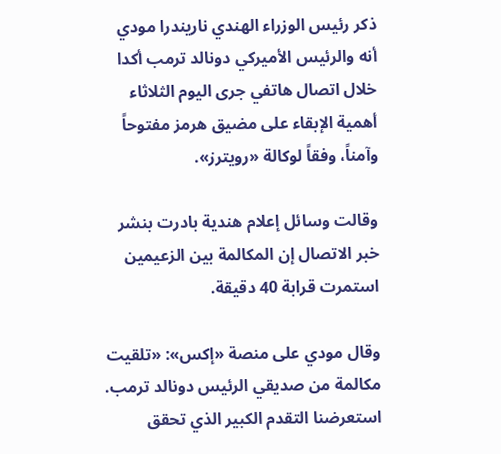ذكر رئيس الوزراء الهندي ناريندرا مودي أنه والرئيس الأميركي دونالد ترمب أكدا خلال اتصال هاتفي جرى اليوم الثلاثاء أهمية الإبقاء على مضيق هرمز مفتوحاً وآمناً، وفقاً لوكالة «رويترز».

وقالت وسائل إعلام هندية بادرت بنشر خبر الاتصال ‌إن المكالمة بين ‌الزعيمين استمرت ‌قرابة 40 دقيقة.

وقال مودي على منصة «إكس»: «تلقيت مكالمة من صديقي الرئيس دونالد ترمب. استعرضنا التقدم الكبير الذي تحقق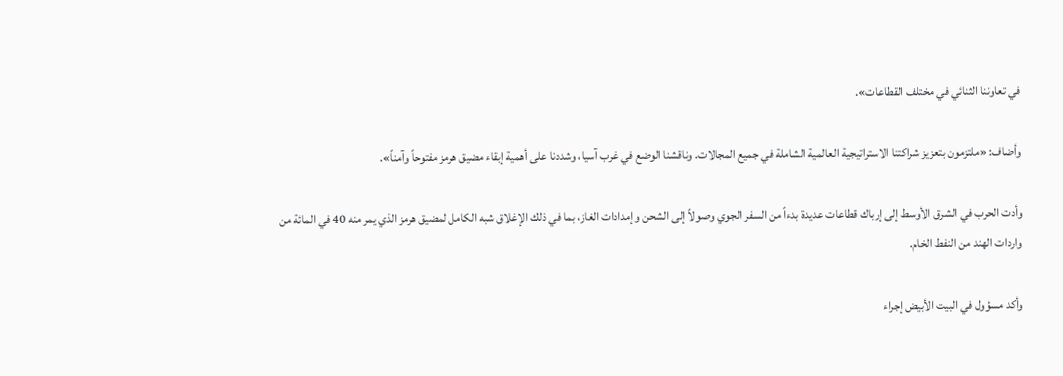في تعاوننا الثنائي في مختلف القطاعات».

وأضاف: «ملتزمون بتعزيز شراكتنا الاستراتيجية ‌العالمية ‌الشاملة في جميع المجالات. وناقشنا ‌الوضع في غرب آسيا، ‌وشددنا على أهمية إبقاء مضيق هرمز مفتوحاً وآمناً».

وأدت الحرب في الشرق الأوسط إلى إرباك ‌قطاعات عديدة بدءاً من السفر الجوي وصولاً إلى الشحن وإمدادات الغاز، بما في ذلك الإغلاق شبه الكامل لمضيق هرمز الذي يمر منه 40 في المائة من واردات الهند من النفط الخام.

وأكد مسؤول في البيت الأبيض إجراء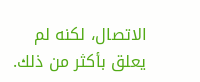الاتصال، لكنه لم يعلق بأكثر من ذلك.